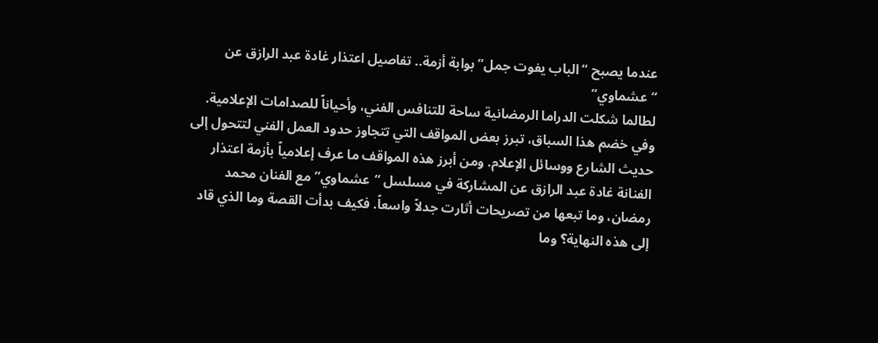عندما يصبح “الباب يفوت جمل” بوابة أزمة.. تفاصيل اعتذار غادة عبد الرازق عن “عشماوي”
لطالما شكلت الدراما الرمضانية ساحة للتنافس الفني، وأحياناً للصدامات الإعلامية. وفي خضم هذا السباق، تبرز بعض المواقف التي تتجاوز حدود العمل الفني لتتحول إلى حديث الشارع ووسائل الإعلام. ومن أبرز هذه المواقف ما عرف إعلامياً بأزمة اعتذار الفنانة غادة عبد الرازق عن المشاركة في مسلسل “عشماوي” مع الفنان محمد رمضان، وما تبعها من تصريحات أثارت جدلاً واسعاً. فكيف بدأت القصة وما الذي قاد إلى هذه النهاية؟ وما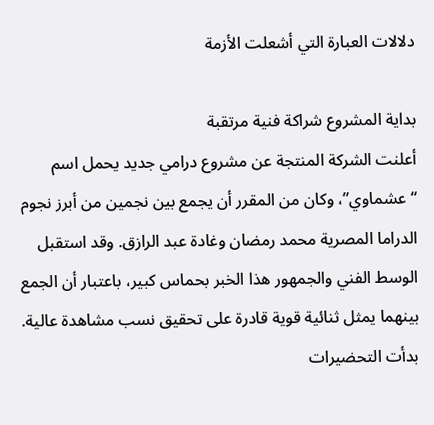دلالات العبارة التي أشعلت الأزمة

بداية المشروع شراكة فنية مرتقبة
أعلنت الشركة المنتجة عن مشروع درامي جديد يحمل اسم “عشماوي”، وكان من المقرر أن يجمع بين نجمين من أبرز نجوم الدراما المصرية محمد رمضان وغادة عبد الرازق. وقد استقبل الوسط الفني والجمهور هذا الخبر بحماس كبير، باعتبار أن الجمع بينهما يمثل ثنائية قوية قادرة على تحقيق نسب مشاهدة عالية.
بدأت التحضيرات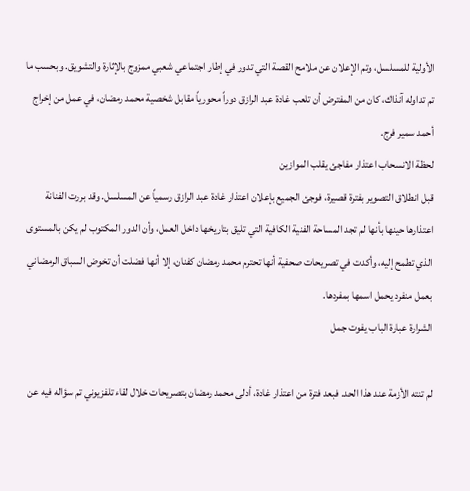الأولية للمسلسل، وتم الإعلان عن ملامح القصة التي تدور في إطار اجتماعي شعبي ممزوج بالإثارة والتشويق. وبحسب ما تم تداوله آنذاك، كان من المفترض أن تلعب غادة عبد الرازق دوراً محورياً مقابل شخصية محمد رمضان، في عمل من إخراج أحمد سمير فرج.
لحظة الانسحاب اعتذار مفاجئ يقلب الموازين
قبل انطلاق التصوير بفترة قصيرة، فوجئ الجميع بإعلان اعتذار غادة عبد الرازق رسمياً عن المسلسل. وقد بررت الفنانة اعتذارها حينها بأنها لم تجد المساحة الفنية الكافية التي تليق بتاريخها داخل العمل، وأن الدور المكتوب لم يكن بالمستوى الذي تطمح إليه، وأكدت في تصريحات صحفية أنها تحترم محمد رمضان كفنان، إلا أنها فضلت أن تخوض السباق الرمضاني بعمل منفرد يحمل اسمها بمفردها.
الشرارة عبارة الباب يفوت جمل

لم تنته الأزمة عند هذا الحد. فبعد فترة من اعتذار غادة، أدلى محمد رمضان بتصريحات خلال لقاء تلفزيوني تم سؤاله فيه عن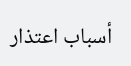أسباب اعتذار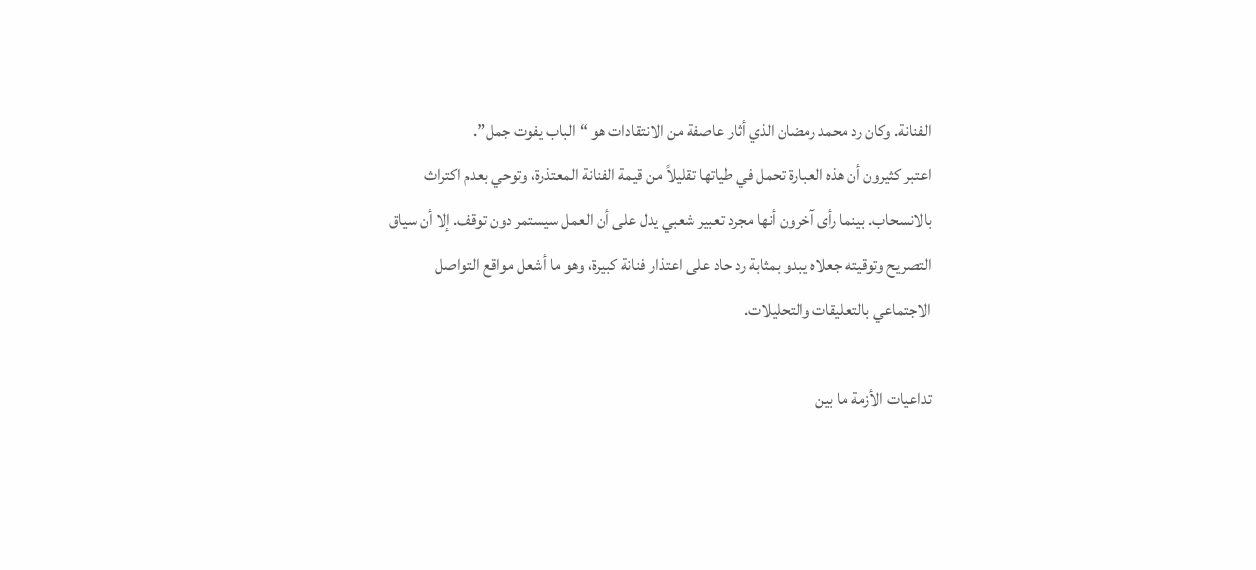الفنانة. وكان رد محمد رمضان الذي أثار عاصفة من الانتقادات هو “الباب يفوت جمل”.
اعتبر كثيرون أن هذه العبارة تحمل في طياتها تقليلاً من قيمة الفنانة المعتذرة، وتوحي بعدم اكتراث بالانسحاب. بينما رأى آخرون أنها مجرد تعبير شعبي يدل على أن العمل سيستمر دون توقف. إلا أن سياق التصريح وتوقيته جعلاه يبدو بمثابة رد حاد على اعتذار فنانة كبيرة، وهو ما أشعل مواقع التواصل الاجتماعي بالتعليقات والتحليلات.

تداعيات الأزمة ما بين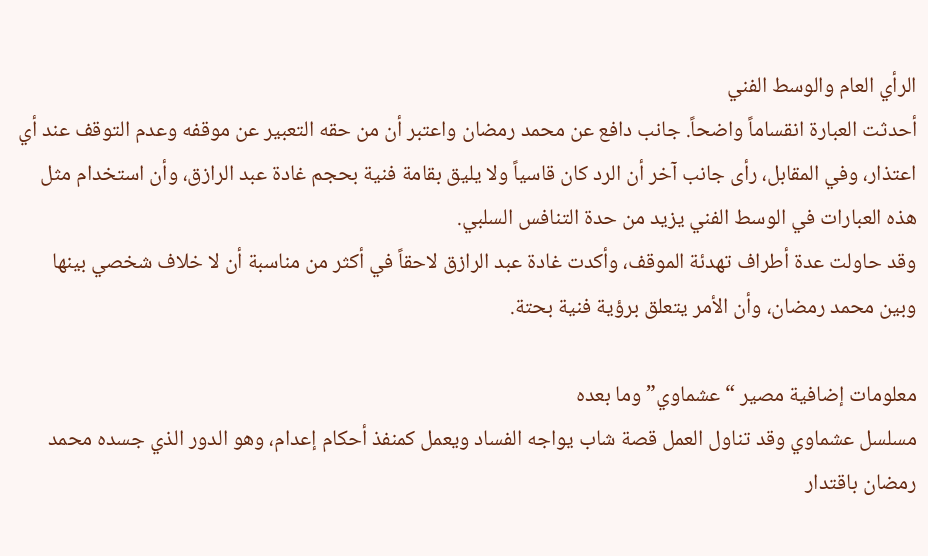الرأي العام والوسط الفني
أحدثت العبارة انقساماً واضحاً. جانب دافع عن محمد رمضان واعتبر أن من حقه التعبير عن موقفه وعدم التوقف عند أي اعتذار، وفي المقابل، رأى جانب آخر أن الرد كان قاسياً ولا يليق بقامة فنية بحجم غادة عبد الرازق، وأن استخدام مثل هذه العبارات في الوسط الفني يزيد من حدة التنافس السلبي.
وقد حاولت عدة أطراف تهدئة الموقف، وأكدت غادة عبد الرازق لاحقاً في أكثر من مناسبة أن لا خلاف شخصي بينها وبين محمد رمضان، وأن الأمر يتعلق برؤية فنية بحتة.

معلومات إضافية مصير “عشماوي” وما بعده
مسلسل عشماوي وقد تناول العمل قصة شاب يواجه الفساد ويعمل كمنفذ أحكام إعدام، وهو الدور الذي جسده محمد رمضان باقتدار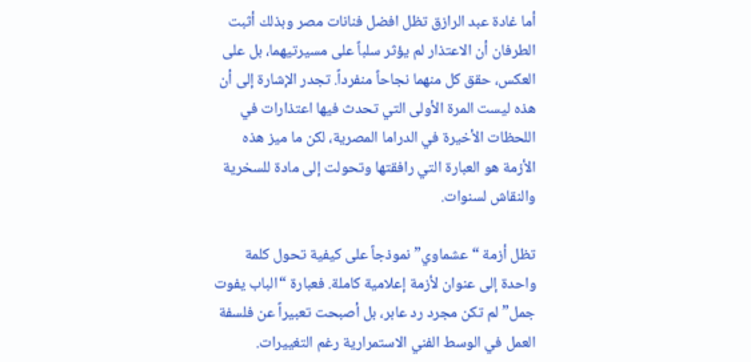أما غادة عبد الرازق تظل افضل فنانات مصر وبذلك أثبت الطرفان أن الاعتذار لم يؤثر سلباً على مسيرتيهما، بل على العكس، حقق كل منهما نجاحاً منفرداً. تجدر الإشارة إلى أن هذه ليست المرة الأولى التي تحدث فيها اعتذارات في اللحظات الأخيرة في الدراما المصرية، لكن ما ميز هذه الأزمة هو العبارة التي رافقتها وتحولت إلى مادة للسخرية والنقاش لسنوات.

تظل أزمة “عشماوي” نموذجاً على كيفية تحول كلمة واحدة إلى عنوان لأزمة إعلامية كاملة. فعبارة “الباب يفوت جمل” لم تكن مجرد رد عابر، بل أصبحت تعبيراً عن فلسفة العمل في الوسط الفني الاستمرارية رغم التغييرات.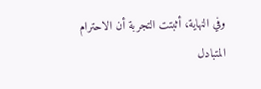وفي النهاية، أثبتت التجربة أن الاحترام المتبادل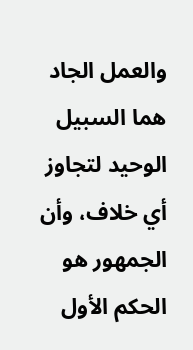والعمل الجاد هما السبيل الوحيد لتجاوز أي خلاف، وأن الجمهور هو الحكم الأول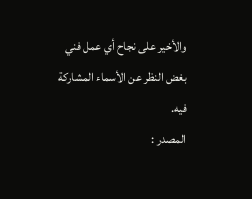والأخير على نجاح أي عمل فني بغض النظر عن الأسماء المشاركة فيه.
المصدر :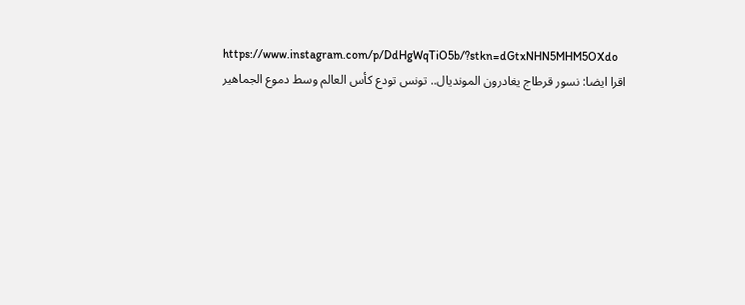https://www.instagram.com/p/DdHgWqTiO5b/?stkn=dGtxNHN5MHM5OXdo
اقرا ايضا: نسور قرطاج يغادرون المونديال.. تونس تودع كأس العالم وسط دموع الجماهير